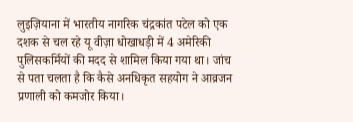लुइज़ियाना में भारतीय नागरिक चंद्रकांत पटेल को एक दशक से चल रहे यू वीज़ा धोखाधड़ी में 4 अमेरिकी पुलिसकर्मियों की मदद से शामिल किया गया था। जांच से पता चलता है कि कैसे अनधिकृत सहयोग ने आव्रजन प्रणाली को कमजोर किया।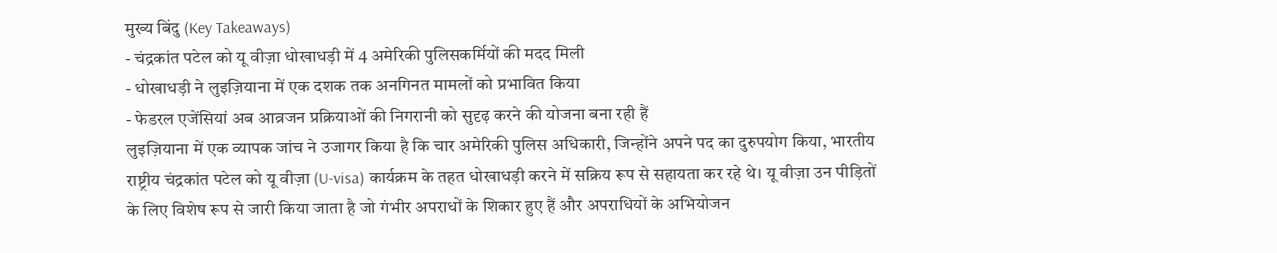मुख्य बिंदु (Key Takeaways)
- चंद्रकांत पटेल को यू वीज़ा धोखाधड़ी में 4 अमेरिकी पुलिसकर्मियों की मदद मिली
- धोखाधड़ी ने लुइज़ियाना में एक दशक तक अनगिनत मामलों को प्रभावित किया
- फेडरल एजेंसियां अब आव्रजन प्रक्रियाओं की निगरानी को सुदृढ़ करने की योजना बना रही हैं
लुइज़ियाना में एक व्यापक जांच ने उजागर किया है कि चार अमेरिकी पुलिस अधिकारी, जिन्होंने अपने पद का दुरुपयोग किया, भारतीय राष्ट्रीय चंद्रकांत पटेल को यू वीज़ा (U‑visa) कार्यक्रम के तहत धोखाधड़ी करने में सक्रिय रूप से सहायता कर रहे थे। यू वीज़ा उन पीड़ितों के लिए विशेष रूप से जारी किया जाता है जो गंभीर अपराधों के शिकार हुए हैं और अपराधियों के अभियोजन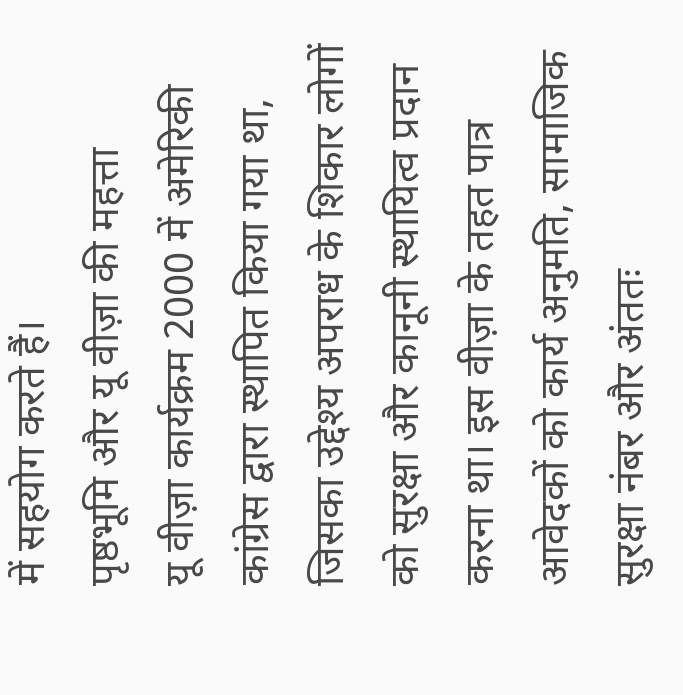में सहयोग करते हैं।
पृष्ठभूमि और यू वीज़ा की महत्ता
यू वीज़ा कार्यक्रम 2000 में अमेरिकी कांग्रेस द्वारा स्थापित किया गया था, जिसका उद्देश्य अपराध के शिकार लोगों को सुरक्षा और कानूनी स्थायित्व प्रदान करना था। इस वीज़ा के तहत पात्र आवेदकों को कार्य अनुमति, सामाजिक सुरक्षा नंबर और अंततः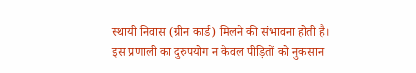स्थायी निवास (ग्रीन कार्ड) मिलने की संभावना होती है। इस प्रणाली का दुरुपयोग न केवल पीड़ितों को नुकसान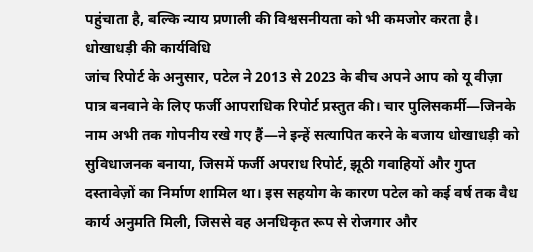पहुंचाता है, बल्कि न्याय प्रणाली की विश्वसनीयता को भी कमजोर करता है।
धोखाधड़ी की कार्यविधि
जांच रिपोर्ट के अनुसार, पटेल ने 2013 से 2023 के बीच अपने आप को यू वीज़ा पात्र बनवाने के लिए फर्जी आपराधिक रिपोर्ट प्रस्तुत की। चार पुलिसकर्मी—जिनके नाम अभी तक गोपनीय रखे गए हैं—ने इन्हें सत्यापित करने के बजाय धोखाधड़ी को सुविधाजनक बनाया, जिसमें फर्जी अपराध रिपोर्ट, झूठी गवाहियों और गुप्त दस्तावेज़ों का निर्माण शामिल था। इस सहयोग के कारण पटेल को कई वर्ष तक वैध कार्य अनुमति मिली, जिससे वह अनधिकृत रूप से रोजगार और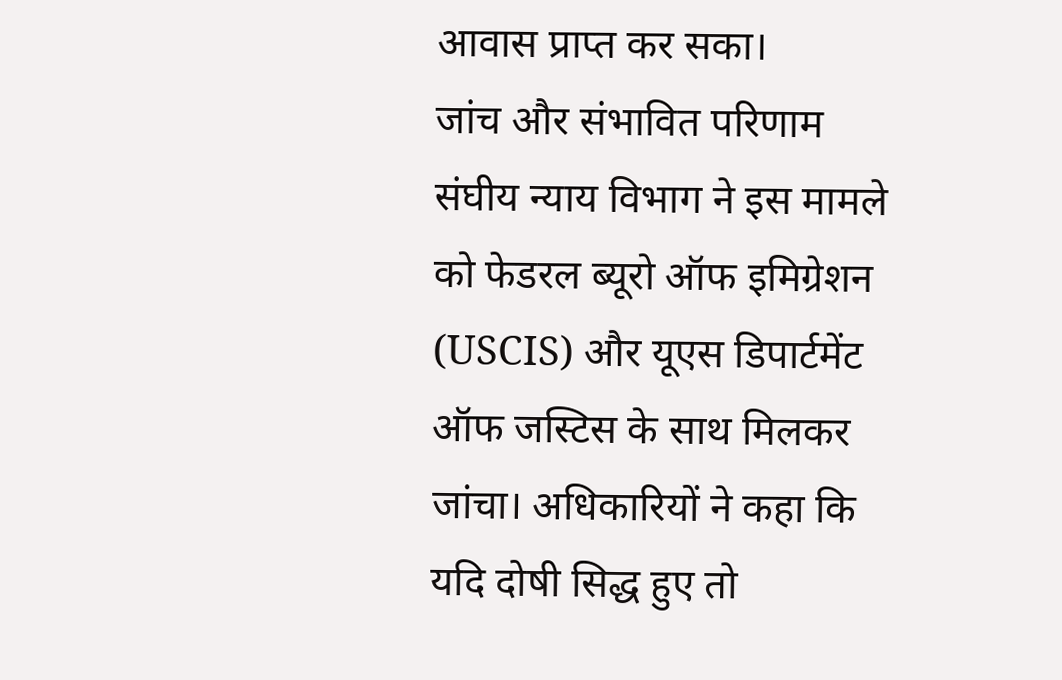आवास प्राप्त कर सका।
जांच और संभावित परिणाम
संघीय न्याय विभाग ने इस मामले को फेडरल ब्यूरो ऑफ इमिग्रेशन (USCIS) और यूएस डिपार्टमेंट ऑफ जस्टिस के साथ मिलकर जांचा। अधिकारियों ने कहा कि यदि दोषी सिद्ध हुए तो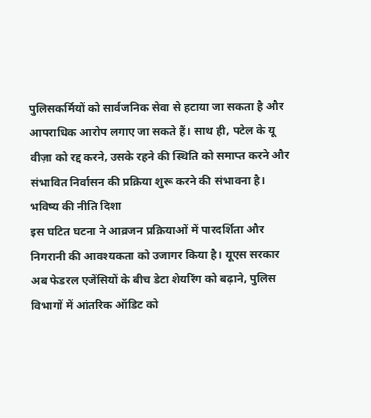पुलिसकर्मियों को सार्वजनिक सेवा से हटाया जा सकता है और आपराधिक आरोप लगाए जा सकते हैं। साथ ही, पटेल के यू वीज़ा को रद्द करने, उसके रहने की स्थिति को समाप्त करने और संभावित निर्वासन की प्रक्रिया शुरू करने की संभावना है।
भविष्य की नीति दिशा
इस घटित घटना ने आव्रजन प्रक्रियाओं में पारदर्शिता और निगरानी की आवश्यकता को उजागर किया है। यूएस सरकार अब फेडरल एजेंसियों के बीच डेटा शेयरिंग को बढ़ाने, पुलिस विभागों में आंतरिक ऑडिट को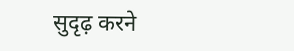सुदृढ़ करने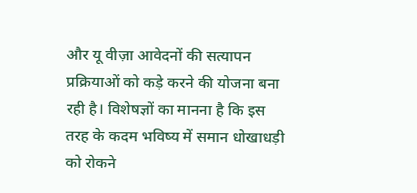और यू वीज़ा आवेदनों की सत्यापन प्रक्रियाओं को कड़े करने की योजना बना रही है। विशेषज्ञों का मानना है कि इस तरह के कदम भविष्य में समान धोखाधड़ी को रोकने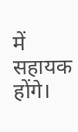में सहायक होंगे।